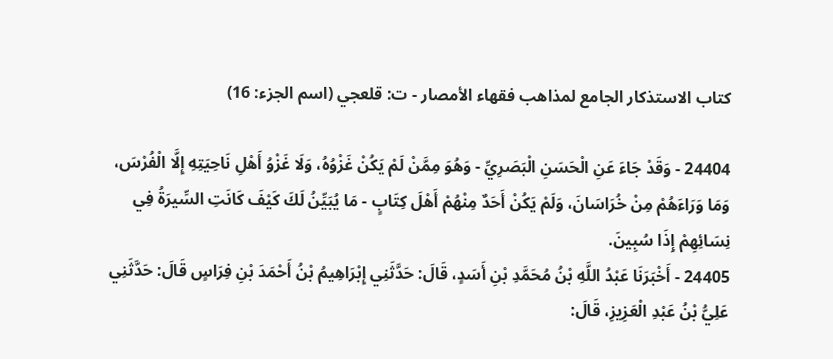كتاب الاستذكار الجامع لمذاهب فقهاء الأمصار - ت: قلعجي (اسم الجزء: 16)

24404 - وَقَدْ جَاءَ عَنِ الْحَسَنِ الْبَصَرِيِّ - وَهُوَ مِمَّنْ لَمْ يَكُنْ غَزْوُهُ، وَلَا غَزْوُ أَهْلِ نَاحِيَتِهِ إِلَّا الْفُرْسَ، وَمَا وَرَاءَهُمْ مِنْ خُرَاسَانَ، وَلَمْ يَكُنْ أَحَدٌ مِنْهُمْ أَهْلَ كِتَابٍ - مَا يُبَيِّنُ لَكَ كَيْفَ كَانَتِ السِّيرَةُ فِي نِسَائِهِمْ إِذَا سُبِينَ.
24405 - أَخْبَرَنَا عَبْدُ اللَّهِ بْنُ مُحَمَّدِ بْنِ أَسَدٍ، قَالَ: حَدَّثَنِي إِبْرَاهِيمُ بْنُ أَحْمَدَ بْنِ فِرَاسٍ قَالَ: حَدَّثَنِي عَلِيُّ بْنُ عَبْدِ الْعَزِيزِ، قَالَ: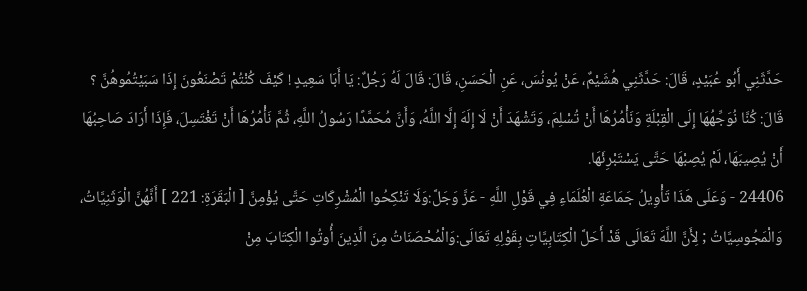حَدَّثَنِي أَبُو عُبَيْدٍ، قَالَ: حَدَّثَنِي هُشَيْمٌ، عَنْ يُونُسَ، عَنِ الْحَسَنِ، قَالَ: قَالَ لَهُ رَجُلٌ: يَا أَبَا سَعِيدٍ ! كَيْفَ كُنْتُمْ تَصْنَعُونَ إِذَا سَبَيْتُمُوهُنَّ ؟ قَالَ: كُنَّا نُوَجِّهُهَا إِلَى الْقِبْلَةِ وَنَأْمُرُهَا أَنْ تُسْلِمَ، وَتَشْهَدَ أَنْ لَا إِلَهَ إِلَّا اللَّهُ، وَأَنَّ مُحَمَّدًا رَسُولُ اللَّهِ، ثُمَّ نَأْمُرُهَا أَنْ تَغْتَسِلَ، فَإِذَا أَرَادَ صَاحِبُهَا أَنْ يُصِيبَهَا، لَمْ يُصِبْهَا حَتَّى يَسْتَبْرِئَهَا.
24406 - وَعَلَى هَذَا تَأْوِيلُ جَمَاعَةِ الْعُلَمَاءِ فِي قَوْلِ اللَّهِ - عَزَّ وَجَلَّ:وَلَا تَنْكِحُوا الْمُشْرِكَاتِ حَتَّى يُؤْمِنَّ [ الْبَقَرَةِ: 221 ] أَنَّهُنَّ الْوَثَنِيَّاتُ، وَالْمَجُوسِيَّاتُ ; لِأَنَّ اللَّهَ تَعَالَى قَدْ أَحَلَّ الْكِتَابِيَّاتِ بِقَوْلِهِ تَعَالَى:وَالْمُحْصَنَاتُ مِنَ الَّذِينَ أُوتُوا الْكِتَابَ مِنْ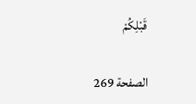قَبْلِكُمْ

الصفحة 269